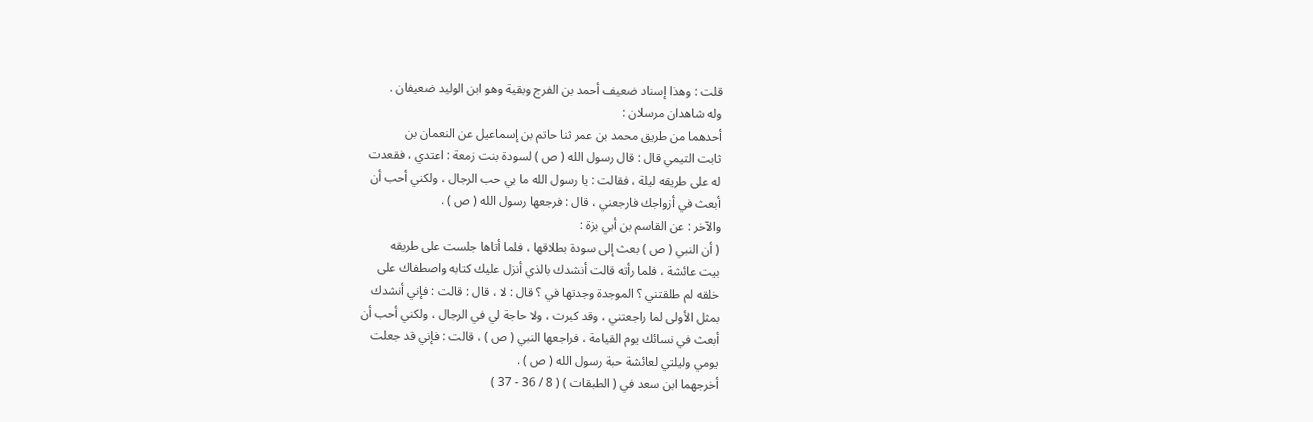قلت : وهذا إسناد ضعيف أحمد بن الفرج وبقية وهو ابن الوليد ضعيفان .
وله شاهدان مرسلان :
أحدهما من طريق محمد بن عمر ثنا حاتم بن إسماعيل عن النعمان بن
ثابت التيمي قال : قال رسول الله ( ص ) لسودة بنت زمعة : اعتدي ، فقعدت
له على طريقه ليلة ، فقالت : يا رسول الله ما بي حب الرجال ، ولكني أحب أن
أبعث في أزواجك فارجعني ، قال : فرجعها رسول الله ( ص ) .
والآخر : عن القاسم بن أبي بزة :
( أن النبي ( ص ) بعث إلى سودة بطلاقها ، فلما أتاها جلست على طريقه
بيت عائشة ، فلما رأته قالت أنشدك بالذي أنزل عليك كتابه واصطفاك على
خلقه لم طلقتني ؟ الموجدة وجدتها في ؟ قال : لا ، قال : قالت : فإني أنشدك
بمثل الأولى لما راجعتني ، وقد كبرت ، ولا حاجة لي في الرجال ، ولكني أحب أن
أبعث في نسائك يوم القيامة ، فراجعها النبي ( ص ) ، قالت : فإني قد جعلت
يومي وليلتي لعائشة حبة رسول الله ( ص ) .
أخرجهما ابن سعد في ( الطبقات ) ( 8 / 36 - 37 )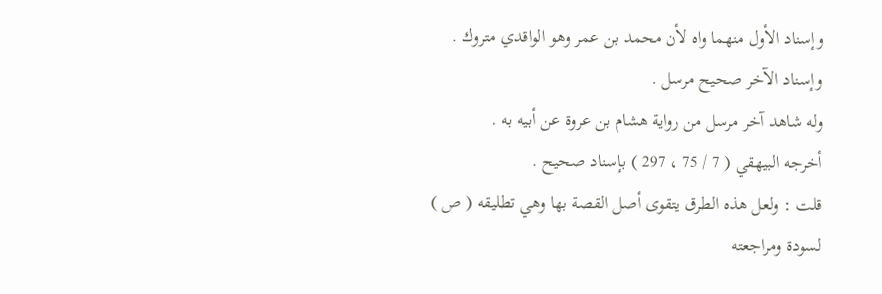وإسناد الأول منهما واه لأن محمد بن عمر وهو الواقدي متروك .
وإسناد الآخر صحيح مرسل .
وله شاهد آخر مرسل من رواية هشام بن عروة عن أبيه به .
أخرجه البيهقي ( 7 / 75 ، 297 ) بإسناد صحيح .
قلت : ولعل هذه الطرق يتقوى أصل القصة بها وهي تطليقه ( ص )
لسودة ومراجعته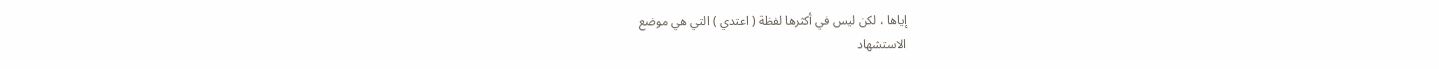إياها ، لكن ليس في أكثرها لفظة ( اعتدي ) التي هي موضع
الاستشهاد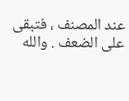عند المصنف ، فتبقى على الضعف . والله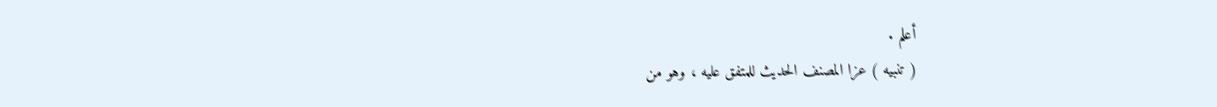أعلم .
( تنبيه ) عزا المصنف الحديث للمتفق عليه ، وهو من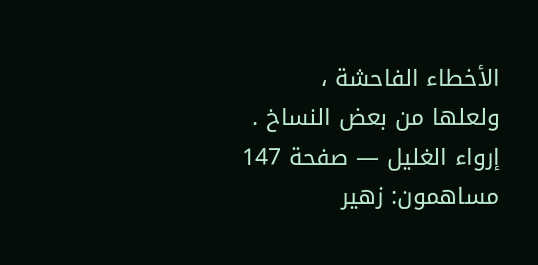الأخطاء الفاحشة ،
ولعلها من بعض النساخ .
إرواء الغليل — صفحة 147
مساهمون: زهير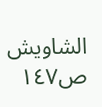الشاويش
ص١٤٧